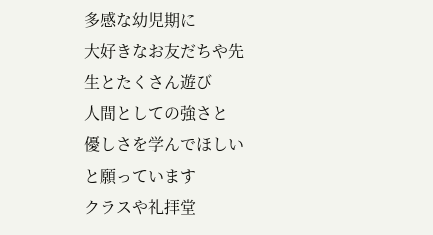多感な幼児期に
大好きなお友だちや先生とたくさん遊び
人間としての強さと
優しさを学んでほしいと願っています
クラスや礼拝堂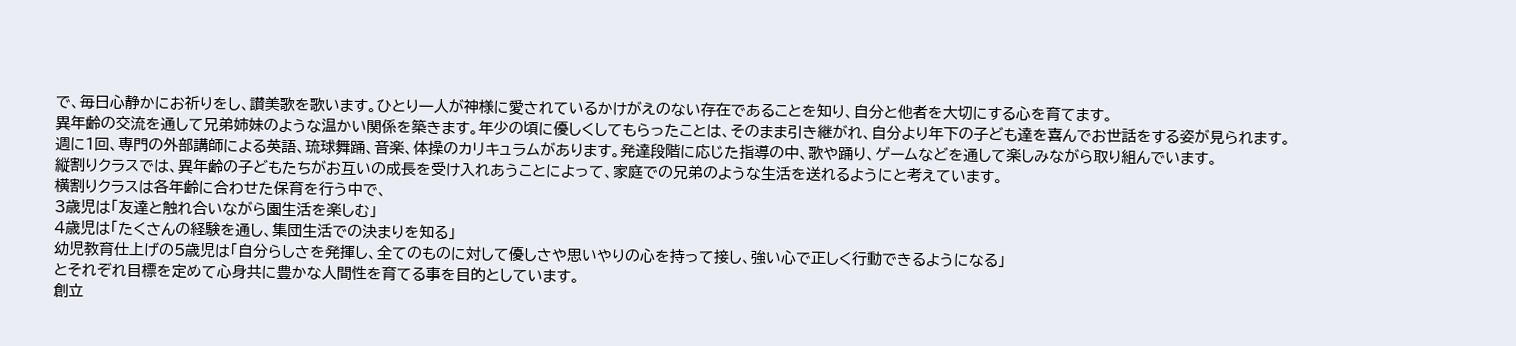で、毎日心静かにお祈りをし、讃美歌を歌います。ひとり一人が神様に愛されているかけがえのない存在であることを知り、自分と他者を大切にする心を育てます。
異年齢の交流を通して兄弟姉妹のような温かい関係を築きます。年少の頃に優しくしてもらったことは、そのまま引き継がれ、自分より年下の子ども達を喜んでお世話をする姿が見られます。
週に1回、専門の外部講師による英語、琉球舞踊、音楽、体操のカリキュラムがあります。発達段階に応じた指導の中、歌や踊り、ゲームなどを通して楽しみながら取り組んでいます。
縦割りクラスでは、異年齢の子どもたちがお互いの成長を受け入れあうことによって、家庭での兄弟のような生活を送れるようにと考えています。
横割りクラスは各年齢に合わせた保育を行う中で、
3歳児は「友達と触れ合いながら園生活を楽しむ」
4歳児は「たくさんの経験を通し、集団生活での決まりを知る」
幼児教育仕上げの5歳児は「自分らしさを発揮し、全てのものに対して優しさや思いやりの心を持って接し、強い心で正しく行動できるようになる」
とそれぞれ目標を定めて心身共に豊かな人間性を育てる事を目的としています。
創立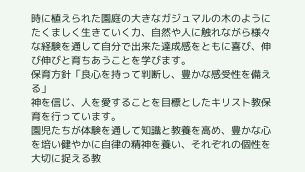時に植えられた園庭の大きなガジュマルの木のようにたくましく生きていく力、自然や人に触れながら様々な経験を通して自分で出来た達成感をともに喜び、伸び伸びと育ちあうことを学びます。
保育方針「良心を持って判断し、豊かな感受性を備える」
神を信じ、人を愛することを目標としたキリスト教保育を行っています。
園児たちが体験を通して知識と教養を高め、豊かな心を培い健やかに自律の精神を養い、それぞれの個性を大切に捉える教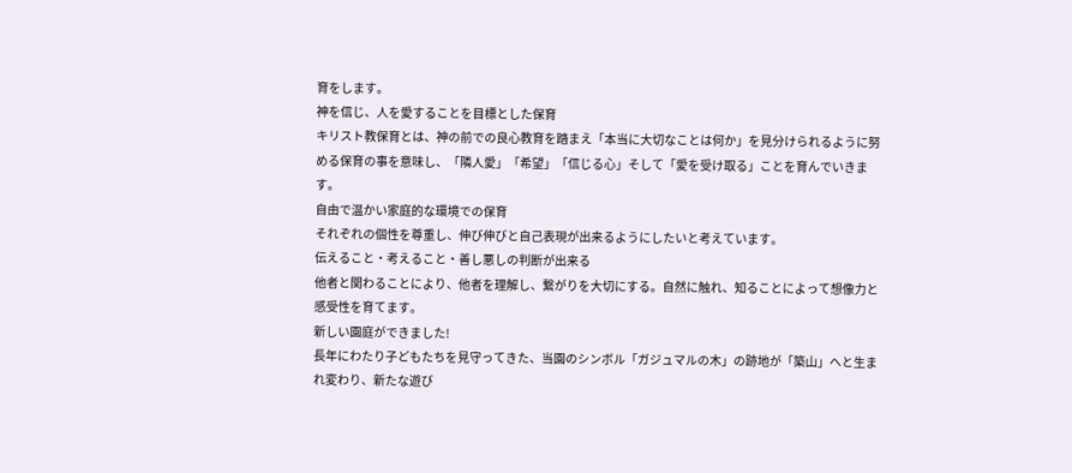育をします。
神を信じ、人を愛することを目標とした保育
キリスト教保育とは、神の前での良心教育を踏まえ「本当に大切なことは何か」を見分けられるように努める保育の事を意味し、「隣人愛」「希望」「信じる心」そして「愛を受け取る」ことを育んでいきます。
自由で温かい家庭的な環境での保育
それぞれの個性を尊重し、伸び伸びと自己表現が出来るようにしたいと考えています。
伝えること・考えること・善し悪しの判断が出来る
他者と関わることにより、他者を理解し、繋がりを大切にする。自然に触れ、知ることによって想像力と感受性を育てます。
新しい園庭ができました!
長年にわたり子どもたちを見守ってきた、当園のシンボル「ガジュマルの木」の跡地が「築山」へと生まれ変わり、新たな遊び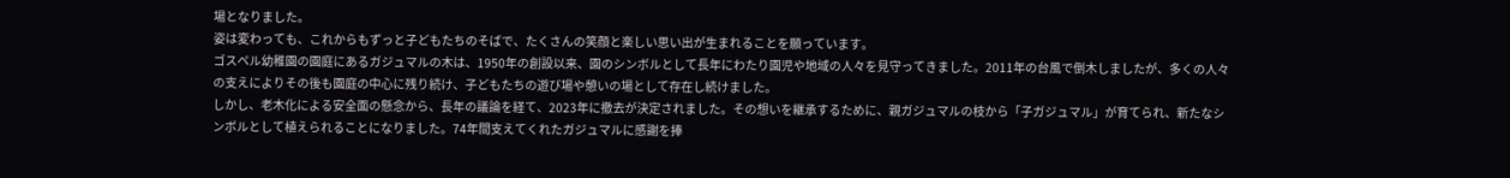場となりました。
姿は変わっても、これからもずっと子どもたちのそばで、たくさんの笑顔と楽しい思い出が生まれることを願っています。
ゴスペル幼稚園の園庭にあるガジュマルの木は、1950年の創設以来、園のシンボルとして長年にわたり園児や地域の人々を見守ってきました。2011年の台風で倒木しましたが、多くの人々の支えによりその後も園庭の中心に残り続け、子どもたちの遊び場や憩いの場として存在し続けました。
しかし、老木化による安全面の懸念から、長年の議論を経て、2023年に撤去が決定されました。その想いを継承するために、親ガジュマルの枝から「子ガジュマル」が育てられ、新たなシンボルとして植えられることになりました。74年間支えてくれたガジュマルに感謝を捧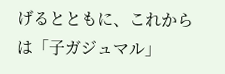げるとともに、これからは「子ガジュマル」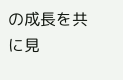の成長を共に見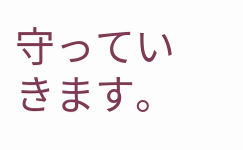守っていきます。